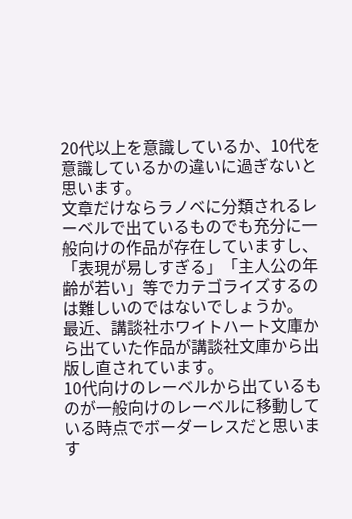20代以上を意識しているか、10代を意識しているかの違いに過ぎないと思います。
文章だけならラノベに分類されるレーベルで出ているものでも充分に一般向けの作品が存在していますし、「表現が易しすぎる」「主人公の年齢が若い」等でカテゴライズするのは難しいのではないでしょうか。
最近、講談社ホワイトハート文庫から出ていた作品が講談社文庫から出版し直されています。
10代向けのレーベルから出ているものが一般向けのレーベルに移動している時点でボーダーレスだと思います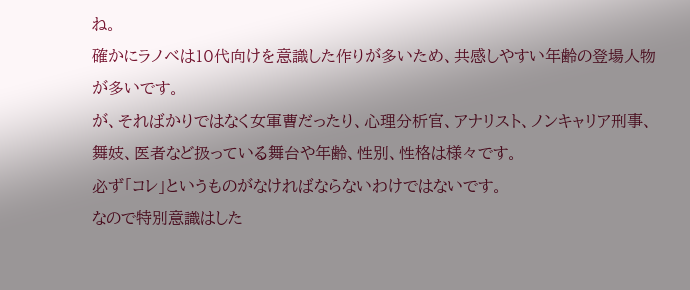ね。
確かにラノベは10代向けを意識した作りが多いため、共感しやすい年齢の登場人物が多いです。
が、そればかりではなく女軍曹だったり、心理分析官、アナリスト、ノンキャリア刑事、舞妓、医者など扱っている舞台や年齢、性別、性格は様々です。
必ず「コレ」というものがなければならないわけではないです。
なので特別意識はした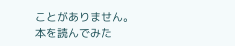ことがありません。
本を読んでみた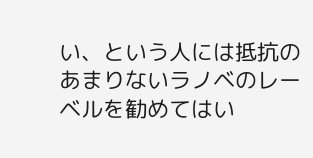い、という人には抵抗のあまりないラノベのレーベルを勧めてはい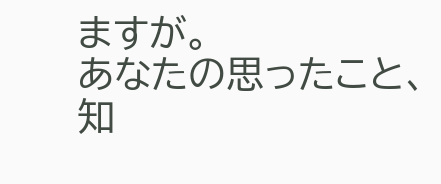ますが。
あなたの思ったこと、知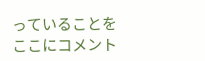っていることをここにコメント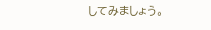してみましょう。